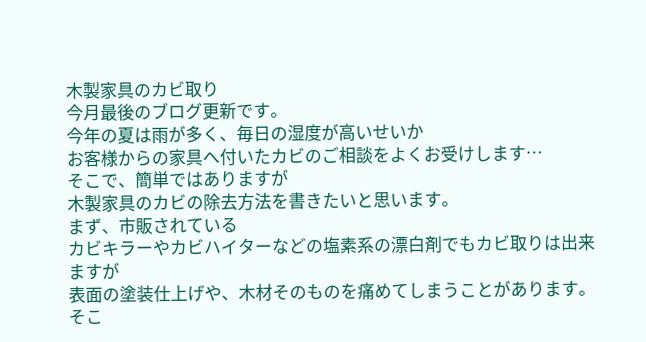木製家具のカビ取り
今月最後のブログ更新です。
今年の夏は雨が多く、毎日の湿度が高いせいか
お客様からの家具へ付いたカビのご相談をよくお受けします…
そこで、簡単ではありますが
木製家具のカビの除去方法を書きたいと思います。
まず、市販されている
カビキラーやカビハイターなどの塩素系の漂白剤でもカビ取りは出来ますが
表面の塗装仕上げや、木材そのものを痛めてしまうことがあります。
そこ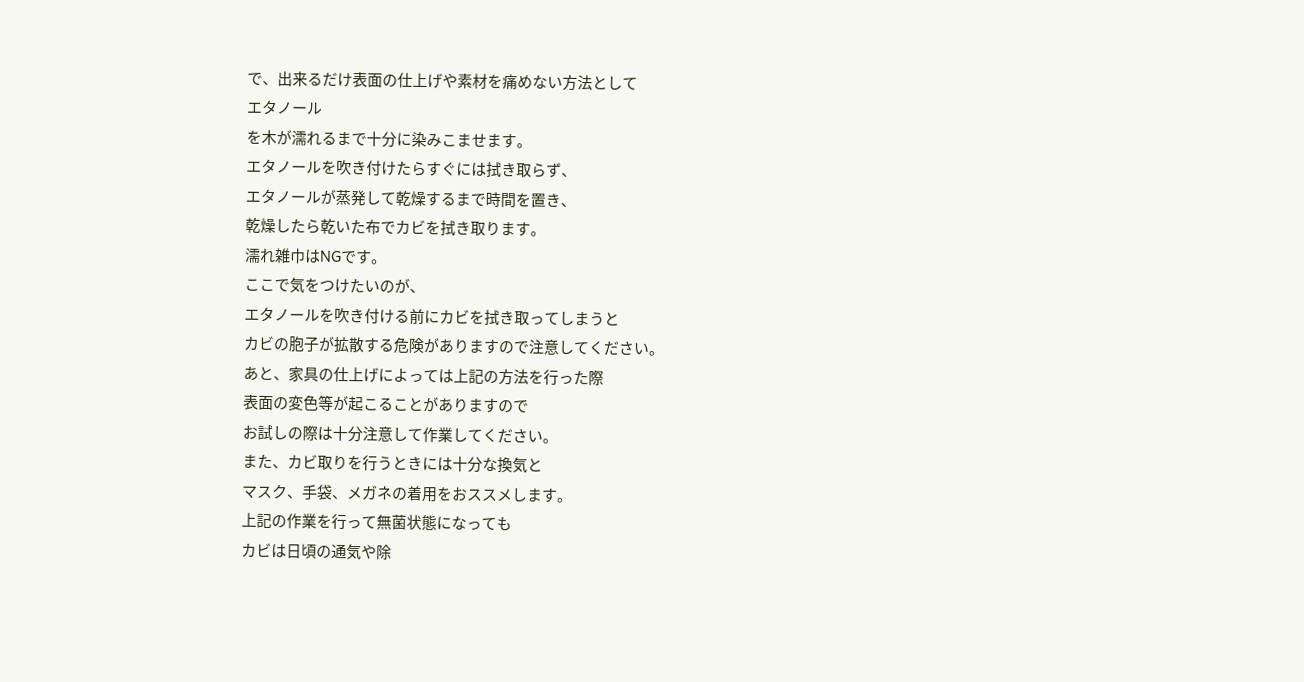で、出来るだけ表面の仕上げや素材を痛めない方法として
エタノール
を木が濡れるまで十分に染みこませます。
エタノールを吹き付けたらすぐには拭き取らず、
エタノールが蒸発して乾燥するまで時間を置き、
乾燥したら乾いた布でカビを拭き取ります。
濡れ雑巾はNGです。
ここで気をつけたいのが、
エタノールを吹き付ける前にカビを拭き取ってしまうと
カビの胞子が拡散する危険がありますので注意してください。
あと、家具の仕上げによっては上記の方法を行った際
表面の変色等が起こることがありますので
お試しの際は十分注意して作業してください。
また、カビ取りを行うときには十分な換気と
マスク、手袋、メガネの着用をおススメします。
上記の作業を行って無菌状態になっても
カビは日頃の通気や除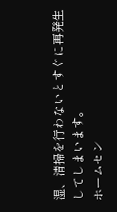湿、清掃を行わないとすぐに再発生してしまいます。
ホームセン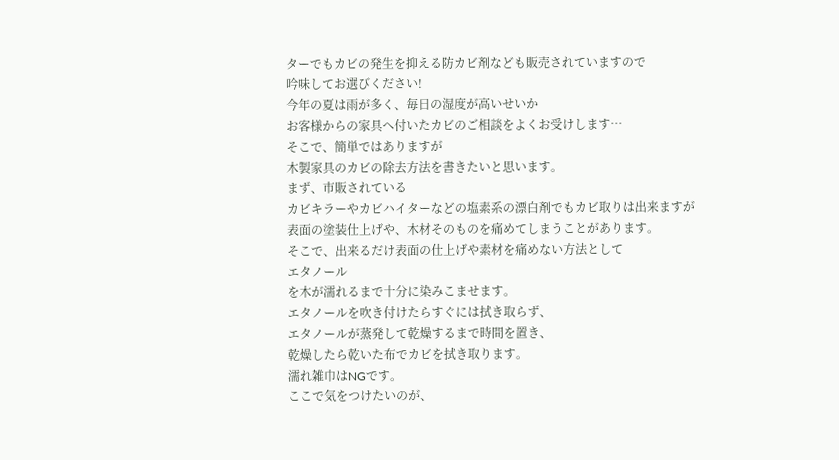ターでもカビの発生を抑える防カビ剤なども販売されていますので
吟味してお選びください!
今年の夏は雨が多く、毎日の湿度が高いせいか
お客様からの家具へ付いたカビのご相談をよくお受けします…
そこで、簡単ではありますが
木製家具のカビの除去方法を書きたいと思います。
まず、市販されている
カビキラーやカビハイターなどの塩素系の漂白剤でもカビ取りは出来ますが
表面の塗装仕上げや、木材そのものを痛めてしまうことがあります。
そこで、出来るだけ表面の仕上げや素材を痛めない方法として
エタノール
を木が濡れるまで十分に染みこませます。
エタノールを吹き付けたらすぐには拭き取らず、
エタノールが蒸発して乾燥するまで時間を置き、
乾燥したら乾いた布でカビを拭き取ります。
濡れ雑巾はNGです。
ここで気をつけたいのが、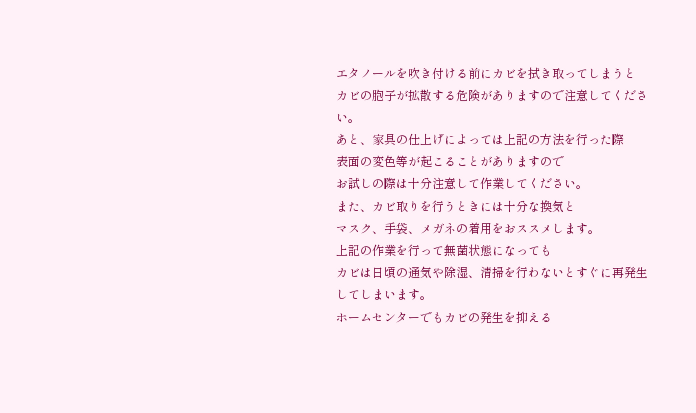エタノールを吹き付ける前にカビを拭き取ってしまうと
カビの胞子が拡散する危険がありますので注意してください。
あと、家具の仕上げによっては上記の方法を行った際
表面の変色等が起こることがありますので
お試しの際は十分注意して作業してください。
また、カビ取りを行うときには十分な換気と
マスク、手袋、メガネの着用をおススメします。
上記の作業を行って無菌状態になっても
カビは日頃の通気や除湿、清掃を行わないとすぐに再発生してしまいます。
ホームセンターでもカビの発生を抑える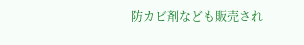防カビ剤なども販売され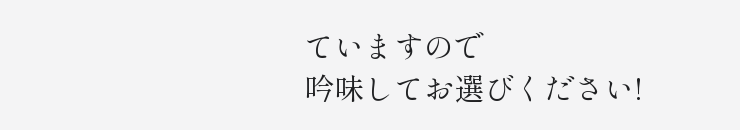ていますので
吟味してお選びください!